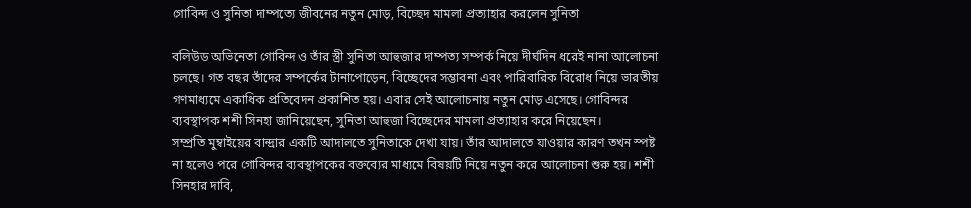গোবিন্দ ও সুনিতা দাম্পত্যে জীবনের নতুন মোড়, বিচ্ছেদ মামলা প্রত্যাহার করলেন সুনিতা

বলিউড অভিনেতা গোবিন্দ ও তাঁর স্ত্রী সুনিতা আহুজার দাম্পত্য সম্পর্ক নিয়ে দীর্ঘদিন ধরেই নানা আলোচনা চলছে। গত বছর তাঁদের সম্পর্কের টানাপোড়েন, বিচ্ছেদের সম্ভাবনা এবং পারিবারিক বিরোধ নিয়ে ভারতীয় গণমাধ্যমে একাধিক প্রতিবেদন প্রকাশিত হয়। এবার সেই আলোচনায় নতুন মোড় এসেছে। গোবিন্দর ব্যবস্থাপক শশী সিনহা জানিয়েছেন, সুনিতা আহুজা বিচ্ছেদের মামলা প্রত্যাহার করে নিয়েছেন।
সম্প্রতি মুম্বাইয়ের বান্দ্রার একটি আদালতে সুনিতাকে দেখা যায়। তাঁর আদালতে যাওয়ার কারণ তখন স্পষ্ট না হলেও পরে গোবিন্দর ব্যবস্থাপকের বক্তব্যের মাধ্যমে বিষয়টি নিয়ে নতুন করে আলোচনা শুরু হয়। শশী সিনহার দাবি,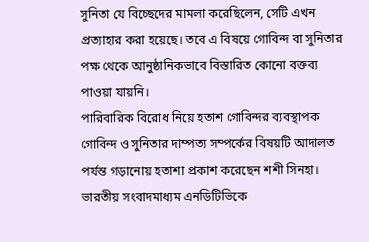সুনিতা যে বিচ্ছেদের মামলা করেছিলেন, সেটি এখন প্রত্যাহার করা হয়েছে। তবে এ বিষয়ে গোবিন্দ বা সুনিতার পক্ষ থেকে আনুষ্ঠানিকভাবে বিস্তারিত কোনো বক্তব্য পাওয়া যায়নি।
পারিবারিক বিরোধ নিয়ে হতাশ গোবিন্দর ব্যবস্থাপক
গোবিন্দ ও সুনিতার দাম্পত্য সম্পর্কের বিষয়টি আদালত পর্যন্ত গড়ানোয় হতাশা প্রকাশ করেছেন শশী সিনহা। ভারতীয় সংবাদমাধ্যম এনডিটিভিকে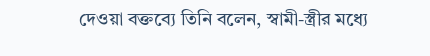দেওয়া বক্তব্যে তিনি বলেন, স্বামী-স্ত্রীর মধ্যে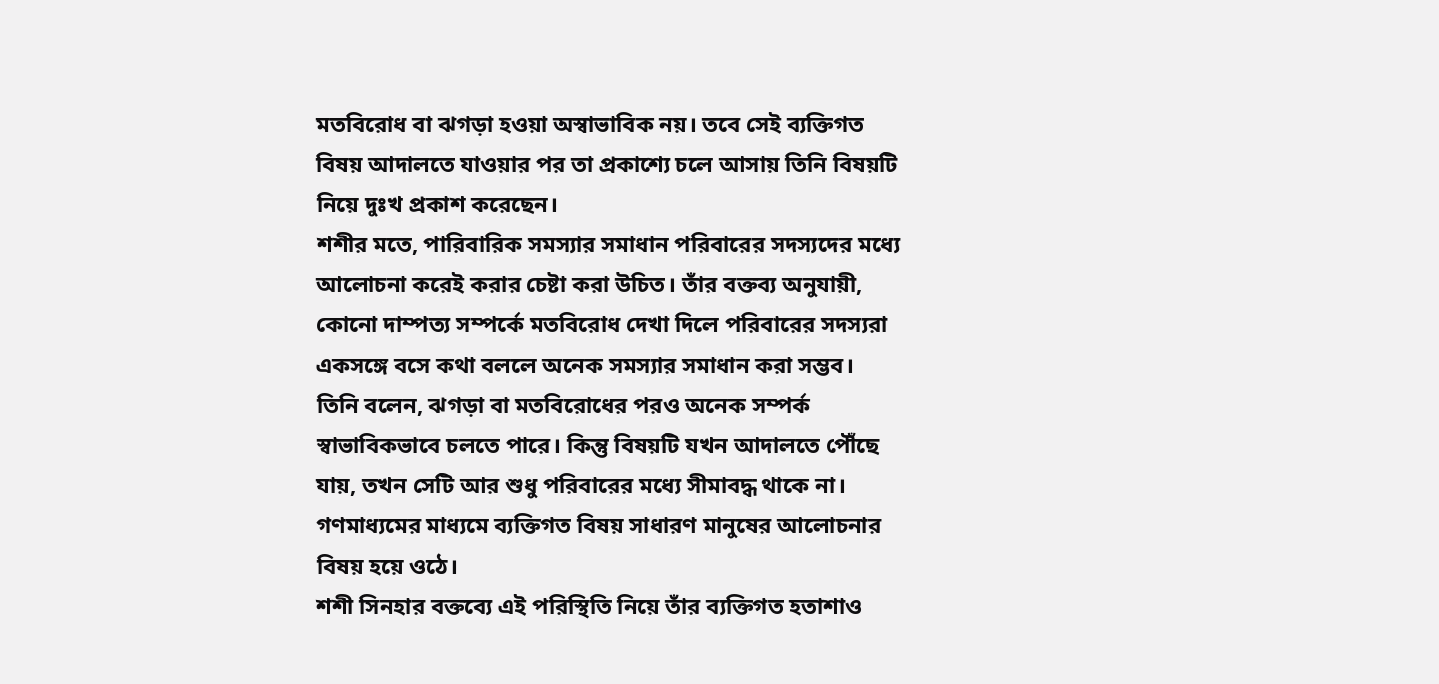মতবিরোধ বা ঝগড়া হওয়া অস্বাভাবিক নয়। তবে সেই ব্যক্তিগত বিষয় আদালতে যাওয়ার পর তা প্রকাশ্যে চলে আসায় তিনি বিষয়টি নিয়ে দুঃখ প্রকাশ করেছেন।
শশীর মতে, পারিবারিক সমস্যার সমাধান পরিবারের সদস্যদের মধ্যে আলোচনা করেই করার চেষ্টা করা উচিত। তাঁর বক্তব্য অনুযায়ী, কোনো দাম্পত্য সম্পর্কে মতবিরোধ দেখা দিলে পরিবারের সদস্যরা একসঙ্গে বসে কথা বললে অনেক সমস্যার সমাধান করা সম্ভব।
তিনি বলেন, ঝগড়া বা মতবিরোধের পরও অনেক সম্পর্ক স্বাভাবিকভাবে চলতে পারে। কিন্তু বিষয়টি যখন আদালতে পৌঁছে যায়, তখন সেটি আর শুধু পরিবারের মধ্যে সীমাবদ্ধ থাকে না। গণমাধ্যমের মাধ্যমে ব্যক্তিগত বিষয় সাধারণ মানুষের আলোচনার বিষয় হয়ে ওঠে।
শশী সিনহার বক্তব্যে এই পরিস্থিতি নিয়ে তাঁর ব্যক্তিগত হতাশাও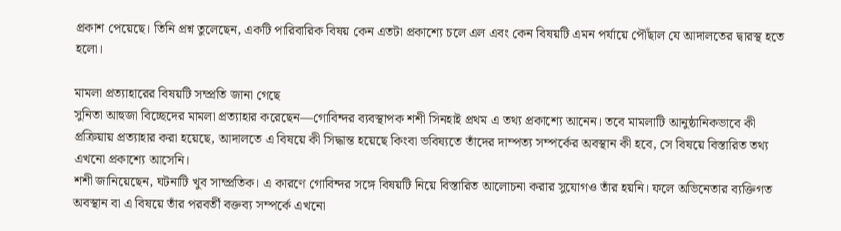প্রকাশ পেয়েছে। তিনি প্রশ্ন তুলেছেন, একটি পারিবারিক বিষয় কেন এতটা প্রকাশ্যে চলে এল এবং কেন বিষয়টি এমন পর্যায়ে পৌঁছাল যে আদালতের দ্বারস্থ হতে হলো।

মামলা প্রত্যাহারের বিষয়টি সম্প্রতি জানা গেছে
সুনিতা আহুজা বিচ্ছেদের মামলা প্রত্যাহার করেছেন—গোবিন্দর ব্যবস্থাপক শশী সিনহাই প্রথম এ তথ্য প্রকাশ্যে আনেন। তবে মামলাটি আনুষ্ঠানিকভাবে কী প্রক্রিয়ায় প্রত্যাহার করা হয়েছে, আদালতে এ বিষয়ে কী সিদ্ধান্ত হয়েছে কিংবা ভবিষ্যতে তাঁদের দাম্পত্য সম্পর্কের অবস্থান কী হবে, সে বিষয়ে বিস্তারিত তথ্য এখনো প্রকাশ্যে আসেনি।
শশী জানিয়েছেন, ঘটনাটি খুব সাম্প্রতিক। এ কারণে গোবিন্দর সঙ্গে বিষয়টি নিয়ে বিস্তারিত আলোচনা করার সুযোগও তাঁর হয়নি। ফলে অভিনেতার ব্যক্তিগত অবস্থান বা এ বিষয়ে তাঁর পরবর্তী বক্তব্য সম্পর্কে এখনো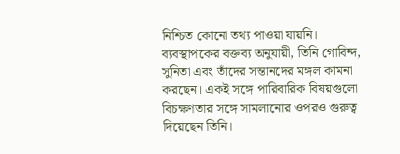নিশ্চিত কোনো তথ্য পাওয়া যায়নি।
ব্যবস্থাপকের বক্তব্য অনুযায়ী, তিনি গোবিন্দ, সুনিতা এবং তাঁদের সন্তানদের মঙ্গল কামনা করছেন। একই সঙ্গে পারিবারিক বিষয়গুলো বিচক্ষণতার সঙ্গে সামলানোর ওপরও গুরুত্ব দিয়েছেন তিনি।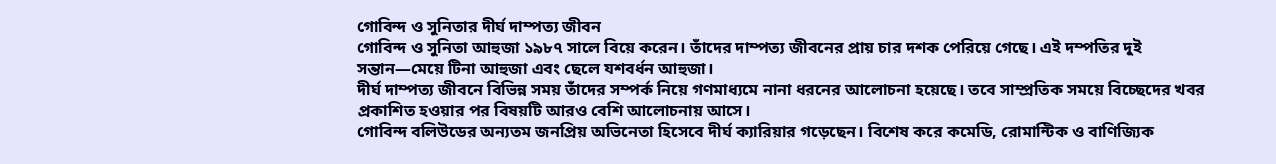গোবিন্দ ও সুনিতার দীর্ঘ দাম্পত্য জীবন
গোবিন্দ ও সুনিতা আহুজা ১৯৮৭ সালে বিয়ে করেন। তাঁদের দাম্পত্য জীবনের প্রায় চার দশক পেরিয়ে গেছে। এই দম্পতির দুই সন্তান—মেয়ে টিনা আহুজা এবং ছেলে যশবর্ধন আহুজা।
দীর্ঘ দাম্পত্য জীবনে বিভিন্ন সময় তাঁদের সম্পর্ক নিয়ে গণমাধ্যমে নানা ধরনের আলোচনা হয়েছে। তবে সাম্প্রতিক সময়ে বিচ্ছেদের খবর প্রকাশিত হওয়ার পর বিষয়টি আরও বেশি আলোচনায় আসে।
গোবিন্দ বলিউডের অন্যতম জনপ্রিয় অভিনেতা হিসেবে দীর্ঘ ক্যারিয়ার গড়েছেন। বিশেষ করে কমেডি, রোমান্টিক ও বাণিজ্যিক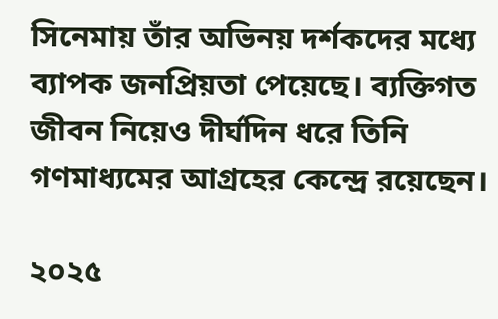সিনেমায় তাঁর অভিনয় দর্শকদের মধ্যে ব্যাপক জনপ্রিয়তা পেয়েছে। ব্যক্তিগত জীবন নিয়েও দীর্ঘদিন ধরে তিনি গণমাধ্যমের আগ্রহের কেন্দ্রে রয়েছেন।

২০২৫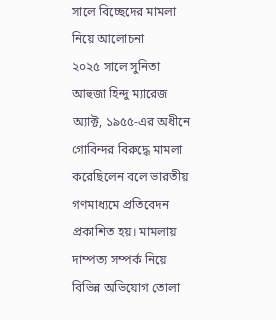সালে বিচ্ছেদের মামলা নিয়ে আলোচনা
২০২৫ সালে সুনিতা আহুজা হিন্দু ম্যারেজ অ্যাক্ট, ১৯৫৫-এর অধীনে গোবিন্দর বিরুদ্ধে মামলা করেছিলেন বলে ভারতীয় গণমাধ্যমে প্রতিবেদন প্রকাশিত হয়। মামলায় দাম্পত্য সম্পর্ক নিয়ে বিভিন্ন অভিযোগ তোলা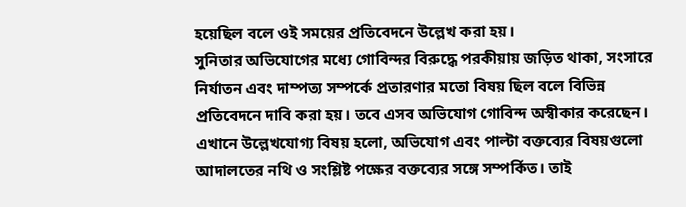হয়েছিল বলে ওই সময়ের প্রতিবেদনে উল্লেখ করা হয়।
সুনিতার অভিযোগের মধ্যে গোবিন্দর বিরুদ্ধে পরকীয়ায় জড়িত থাকা, সংসারে নির্যাতন এবং দাম্পত্য সম্পর্কে প্রতারণার মতো বিষয় ছিল বলে বিভিন্ন প্রতিবেদনে দাবি করা হয়। তবে এসব অভিযোগ গোবিন্দ অস্বীকার করেছেন।
এখানে উল্লেখযোগ্য বিষয় হলো, অভিযোগ এবং পাল্টা বক্তব্যের বিষয়গুলো আদালতের নথি ও সংশ্লিষ্ট পক্ষের বক্তব্যের সঙ্গে সম্পর্কিত। তাই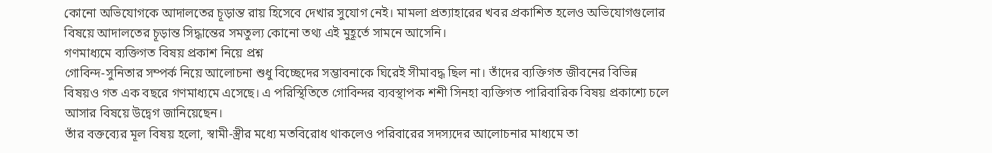কোনো অভিযোগকে আদালতের চূড়ান্ত রায় হিসেবে দেখার সুযোগ নেই। মামলা প্রত্যাহারের খবর প্রকাশিত হলেও অভিযোগগুলোর বিষয়ে আদালতের চূড়ান্ত সিদ্ধান্তের সমতুল্য কোনো তথ্য এই মুহূর্তে সামনে আসেনি।
গণমাধ্যমে ব্যক্তিগত বিষয় প্রকাশ নিয়ে প্রশ্ন
গোবিন্দ-সুনিতার সম্পর্ক নিয়ে আলোচনা শুধু বিচ্ছেদের সম্ভাবনাকে ঘিরেই সীমাবদ্ধ ছিল না। তাঁদের ব্যক্তিগত জীবনের বিভিন্ন বিষয়ও গত এক বছরে গণমাধ্যমে এসেছে। এ পরিস্থিতিতে গোবিন্দর ব্যবস্থাপক শশী সিনহা ব্যক্তিগত পারিবারিক বিষয় প্রকাশ্যে চলে আসার বিষয়ে উদ্বেগ জানিয়েছেন।
তাঁর বক্তব্যের মূল বিষয় হলো, স্বামী-স্ত্রীর মধ্যে মতবিরোধ থাকলেও পরিবারের সদস্যদের আলোচনার মাধ্যমে তা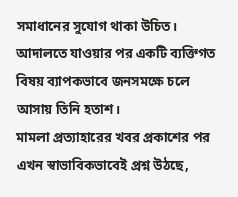সমাধানের সুযোগ থাকা উচিত। আদালতে যাওয়ার পর একটি ব্যক্তিগত বিষয় ব্যাপকভাবে জনসমক্ষে চলে আসায় তিনি হতাশ।
মামলা প্রত্যাহারের খবর প্রকাশের পর এখন স্বাভাবিকভাবেই প্রশ্ন উঠছে,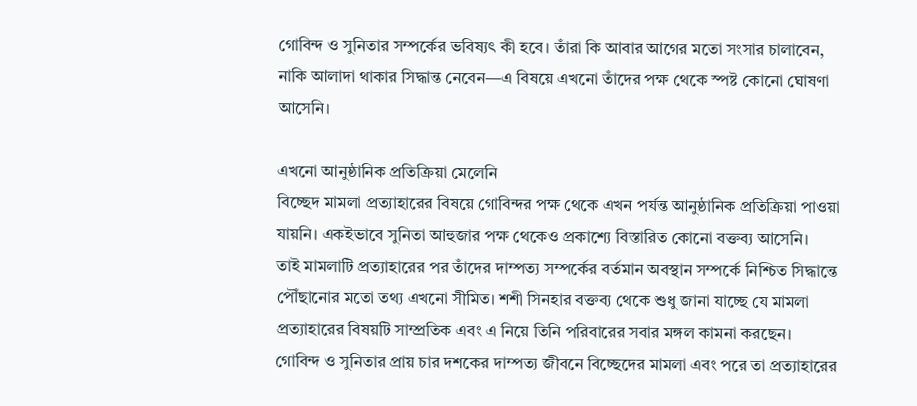গোবিন্দ ও সুনিতার সম্পর্কের ভবিষ্যৎ কী হবে। তাঁরা কি আবার আগের মতো সংসার চালাবেন, নাকি আলাদা থাকার সিদ্ধান্ত নেবেন—এ বিষয়ে এখনো তাঁদের পক্ষ থেকে স্পষ্ট কোনো ঘোষণা আসেনি।

এখনো আনুষ্ঠানিক প্রতিক্রিয়া মেলেনি
বিচ্ছেদ মামলা প্রত্যাহারের বিষয়ে গোবিন্দর পক্ষ থেকে এখন পর্যন্ত আনুষ্ঠানিক প্রতিক্রিয়া পাওয়া যায়নি। একইভাবে সুনিতা আহুজার পক্ষ থেকেও প্রকাশ্যে বিস্তারিত কোনো বক্তব্য আসেনি।
তাই মামলাটি প্রত্যাহারের পর তাঁদের দাম্পত্য সম্পর্কের বর্তমান অবস্থান সম্পর্কে নিশ্চিত সিদ্ধান্তে পৌঁছানোর মতো তথ্য এখনো সীমিত। শশী সিনহার বক্তব্য থেকে শুধু জানা যাচ্ছে যে মামলা প্রত্যাহারের বিষয়টি সাম্প্রতিক এবং এ নিয়ে তিনি পরিবারের সবার মঙ্গল কামনা করছেন।
গোবিন্দ ও সুনিতার প্রায় চার দশকের দাম্পত্য জীবনে বিচ্ছেদের মামলা এবং পরে তা প্রত্যাহারের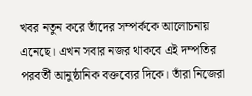খবর নতুন করে তাঁদের সম্পর্ককে আলোচনায় এনেছে। এখন সবার নজর থাকবে এই দম্পতির পরবর্তী আনুষ্ঠানিক বক্তব্যের দিকে। তাঁরা নিজেরা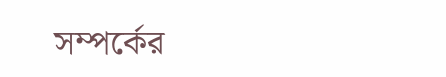সম্পর্কের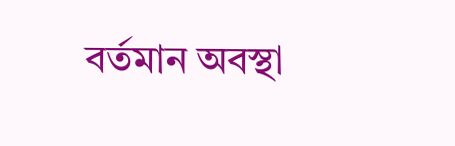বর্তমান অবস্থা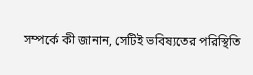সম্পর্কে কী জানান, সেটিই ভবিষ্যতের পরিস্থিতি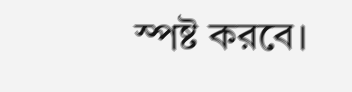স্পষ্ট করবে।